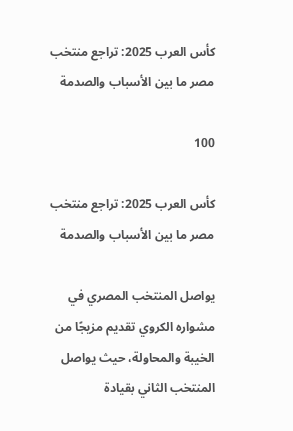كأس العرب 2025: تراجع منتخب مصر ما بين الأسباب والصدمة

100

كأس العرب 2025: تراجع منتخب مصر ما بين الأسباب والصدمة

يواصل المنتخب المصري في مشواره الكروي تقديم مزيجًا من الخيبة والمحاولة، حيث يواصل المنتخب الثاني بقيادة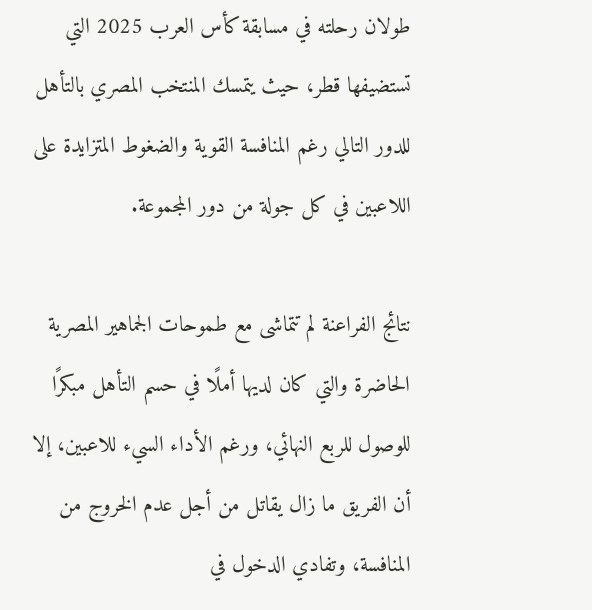طولان رحلته في مسابقة كأس العرب 2025 التي تستضيفها قطر، حيث يتمسك المنتخب المصري بالتأهل للدور التالي رغم المنافسة القوية والضغوط المتزايدة على اللاعبين في كل جولة من دور المجموعة.

نتائج الفراعنة لم تتماشى مع طموحات الجماهير المصرية الحاضرة والتي كان لديها أملًا في حسم التأهل مبكرًا للوصول للربع النهائي، ورغم الأداء السيء للاعبين، إلا أن الفريق ما زال يقاتل من أجل عدم الخروج من المنافسة، وتفادي الدخول في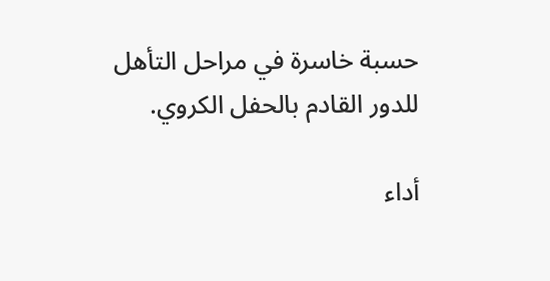حسبة خاسرة في مراحل التأهل للدور القادم بالحفل الكروي.

أداء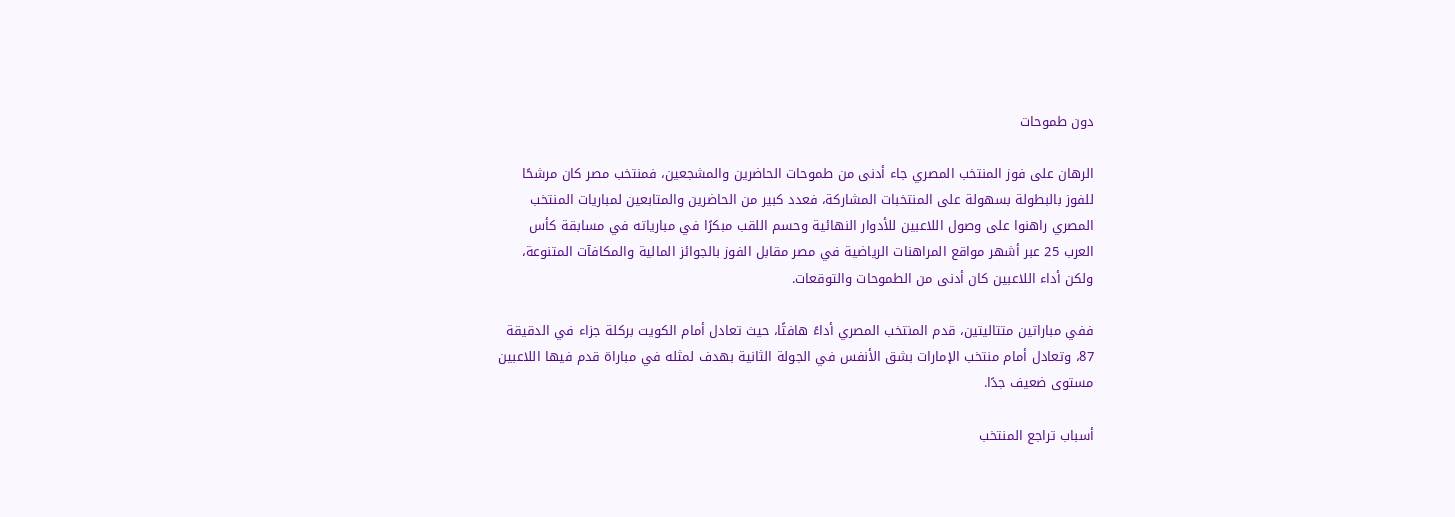دون طموحات

الرهان على فوز المنتخب المصري جاء أدنى من طموحات الحاضرين والمشجعين، فمنتخب مصر كان مرشحًا للفوز بالبطولة بسهولة على المنتخبات المشاركة، فعدد كبير من الحاضرين والمتابعين لمباريات المنتخب المصري راهنوا على وصول اللاعبين للأدوار النهائية وحسم اللقب مبكرًا في مبارياته في مسابقة كأس العرب 25 عبر أشهر مواقع المراهنات الرياضية في مصر مقابل الفوز بالجوائز المالية والمكافآت المتنوعة، ولكن أداء اللاعبين كان أدنى من الطموحات والتوقعات.

ففي مباراتين متتاليتين، قدم المنتخب المصري أداءً هافتًا، حيث تعادل أمام الكويت بركلة جزاء في الدقيقة 87، وتعادل أمام منتخب الإمارات بشق الأنفس في الجولة الثانية بهدف لمثله في مباراة قدم فيها اللاعبين مستوى ضعيف جدًا.

أسباب تراجع المنتخب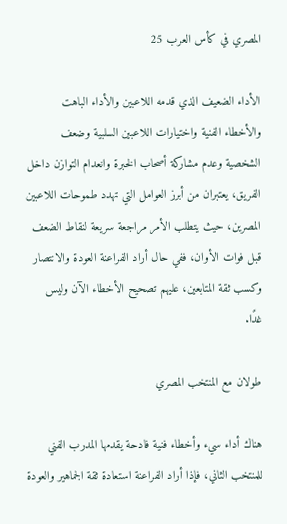المصري في كأس العرب 25

الأداء الضعيف الذي قدمه اللاعبين والأداء الباهت والأخطاء الفنية واختيارات اللاعبين السلبية وضعف الشخصية وعدم مشاركة أصحاب الخبرة وانعدام التوازن داخل الفريق، يعتبران من أبرز العوامل التي تهدد طموحات اللاعبين المصرين، حيث يتطلب الأمر مراجعة سريعة لنقاط الضعف قبل فوات الأوان، ففي حال أراد الفراعنة العودة والانتصار وكسب ثقة المتابعين، عليهم تصحيح الأخطاء الآن وليس غدًا.

طولان مع المنتخب المصري

هناك أداء سيء وأخطاء فنية فادحة يقدمها المدرب الفني للمنتخب الثاني، فإذا أراد الفراعنة استعادة ثقة الجماهير والعودة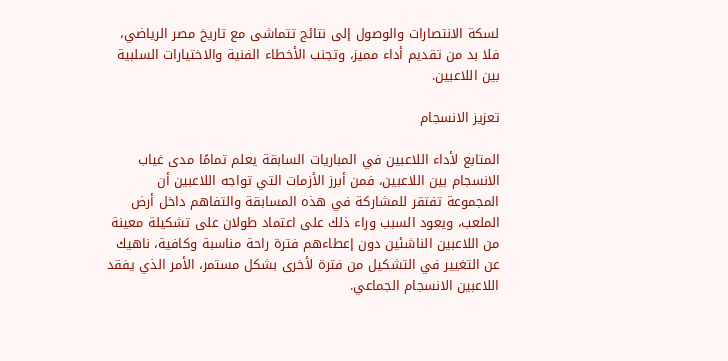لسكة الانتصارات والوصول إلى نتائج تتماشى مع تاريخ مصر الرياضي، فلا بد من تقديم أداء مميز، وتجنب الأخطاء الفنية والاختيارات السلبية بين اللاعبين.

تعزيز الانسجام

المتابع لأداء اللاعبين في المباريات السابقة يعلم تمامًا مدى غياب الانسجام بين اللاعبين، فمن أبرز الأزمات التي تواجه اللاعبين أن المجموعة تفتقر للمشاركة في هذه المسابقة والتفاهم داخل أرض الملعب، ويعود السبب وراء ذلك على اعتماد طولان على تشكيلة معينة من اللاعبين الناشئين دون إعطاءهم فترة راحة مناسبة وكافية، ناهيك عن التغيير في التشكيل من فترة لأخرى بشكل مستمر، الأمر الذي يفقد اللاعبين الانسجام الجماعي.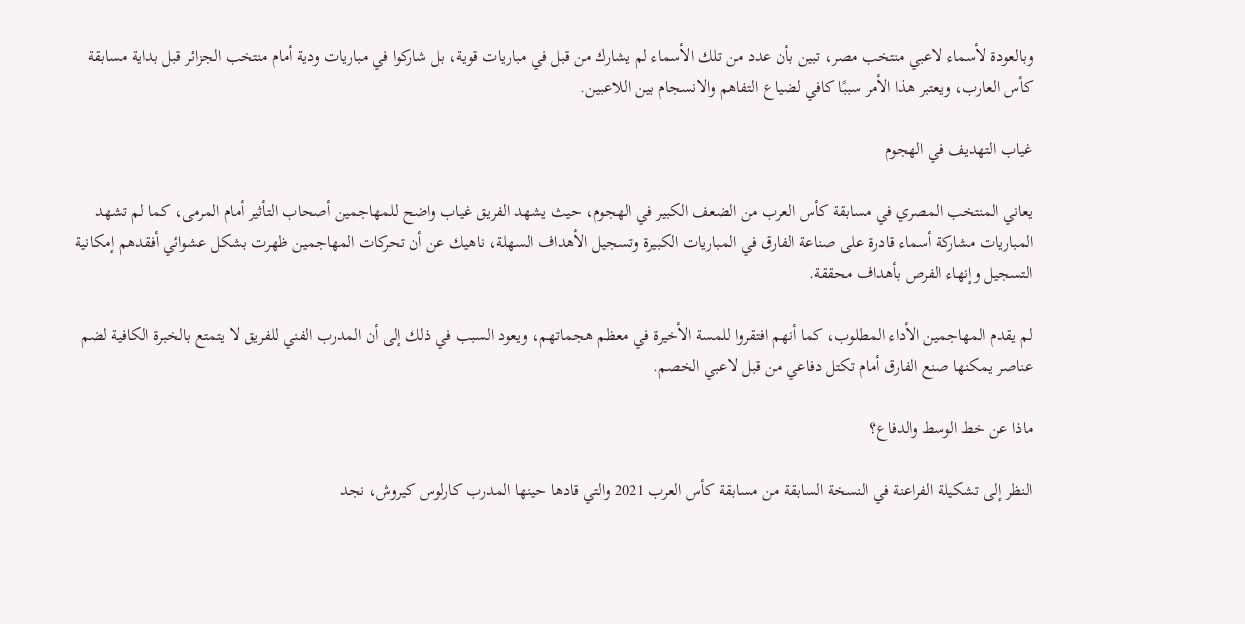وبالعودة لأسماء لاعبي منتخب مصر، تبين بأن عدد من تلك الأسماء لم يشارك من قبل في مباريات قوية، بل شاركوا في مباريات ودية أمام منتخب الجزائر قبل بداية مسابقة كأس العارب، ويعتبر هذا الأمر سببًا كافي لضياع التفاهم والانسجام بين اللاعبين.

غياب التهديف في الهجوم

يعاني المنتخب المصري في مسابقة كأس العرب من الضعف الكبير في الهجوم، حيث يشهد الفريق غياب واضح للمهاجمين أصحاب التأثير أمام المرمى، كما لم تشهد المباريات مشاركة أسماء قادرة على صناعة الفارق في المباريات الكبيرة وتسجيل الأهداف السهلة، ناهيك عن أن تحركات المهاجمين ظهرت بشكل عشوائي أفقدهم إمكانية التسجيل وإنهاء الفرص بأهداف محققة.

لم يقدم المهاجمين الأداء المطلوب، كما أنهم افتقروا للمسة الأخيرة في معظم هجماتهم، ويعود السبب في ذلك إلى أن المدرب الفني للفريق لا يتمتع بالخبرة الكافية لضم عناصر يمكنها صنع الفارق أمام تكتل دفاعي من قبل لاعبي الخصم.

ماذا عن خط الوسط والدفاع؟

النظر إلى تشكيلة الفراعنة في النسخة السابقة من مسابقة كأس العرب 2021 والتي قادها حينها المدرب كارلوس كيروش، نجد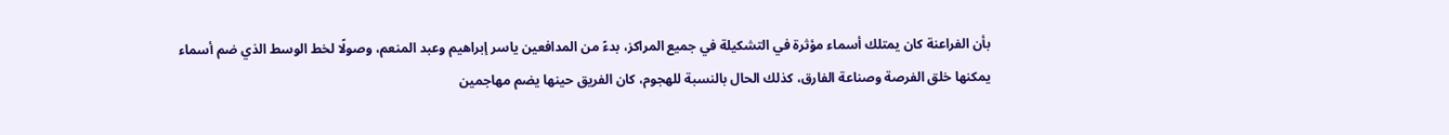بأن الفراعنة كان يمتلك أسماء مؤثرة في التشكيلة في جميع المراكز، بدءً من المدافعين ياسر إبراهيم وعبد المنعم، وصولًا لخط الوسط الذي ضم أسماء يمكنها خلق الفرصة وصناعة الفارق، كذلك الحال بالنسبة للهجوم، كان الفريق حينها يضم مهاجمين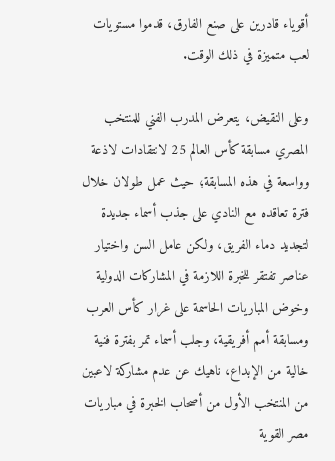أقوياء قادرين على صنع الفارق، قدموا مستويات لعب متميزة في ذلك الوقت.

وعلى النقيض، يتعرض المدرب الفني للمنتخب المصري مسابقة كأس العالم 25 لانتقادات لاذعة وواسعة في هذه المسابقة؛ حيث عمل طولان خلال فترة تعاقده مع النادي على جذب أسماء جديدة لتجديد دماء الفريق، ولكن عامل السن واختيار عناصر تفتقر للخبرة اللازمة في المشاركات الدولية وخوض المباريات الحاسمة على غرار كأس العرب ومسابقة أمم أفريقية، وجلب أسماء تمر بفترة فنية خالية من الإبداع، ناهيك عن عدم مشاركة لاعبين من المنتخب الأول من أصحاب الخبرة في مباريات مصر القوية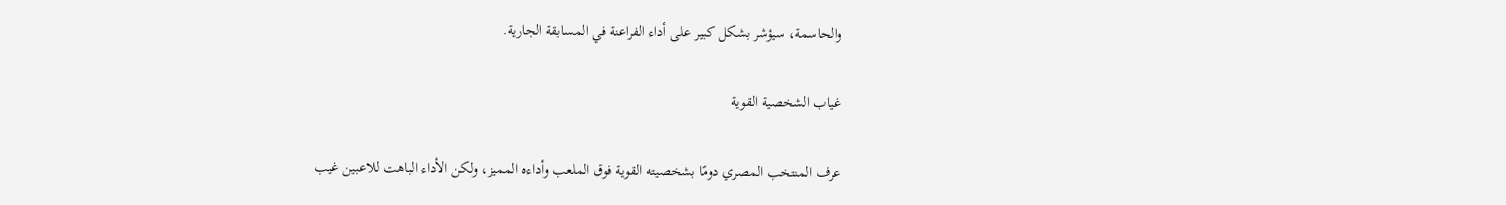والحاسمة، سيؤشر بشكل كبير على أداء الفراعنة في المسابقة الجارية.

غياب الشخصية القوية

عرف المنتخب المصري دومًا بشخصيته القوية فوق الملعب وأداءه المميز، ولكن الأداء الباهت للاعبين غيب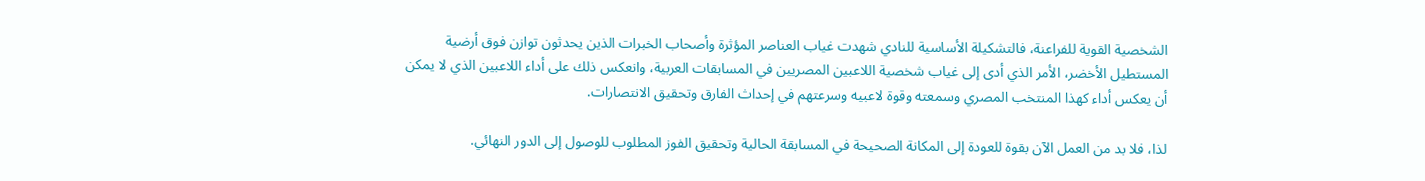الشخصية القوية للفراعنة، فالتشكيلة الأساسية للنادي شهدت غياب العناصر المؤثرة وأصحاب الخبرات الذين يحدثون توازن فوق أرضية المستطيل الأخضر، الأمر الذي أدى إلى غياب شخصية اللاعبين المصريين في المسابقات العربية، وانعكس ذلك على أداء اللاعبين الذي لا يمكن أن يعكس أداء كهذا المنتخب المصري وسمعته وقوة لاعبيه وسرعتهم في إحداث الفارق وتحقيق الانتصارات.

لذا، فلا بد من العمل الآن بقوة للعودة إلى المكانة الصحيحة في المسابقة الحالية وتحقيق الفوز المطلوب للوصول إلى الدور النهائي.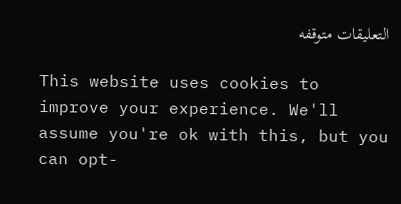التعليقات متوقفه

This website uses cookies to improve your experience. We'll assume you're ok with this, but you can opt-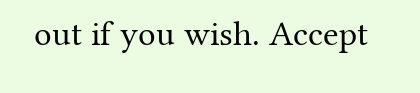out if you wish. Accept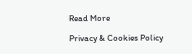Read More

Privacy & Cookies Policy